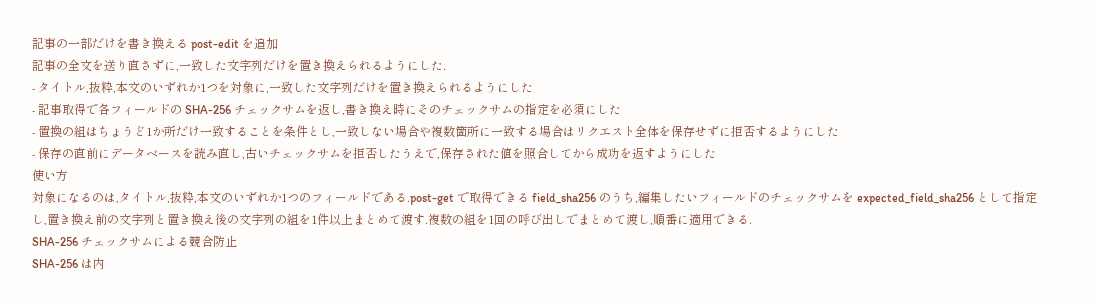記事の一部だけを書き換える post-edit を追加
記事の全文を送り直さずに,一致した文字列だけを置き換えられるようにした.
- タイトル,抜粋,本文のいずれか1つを対象に,一致した文字列だけを置き換えられるようにした
- 記事取得で各フィールドの SHA-256 チェックサムを返し,書き換え時にそのチェックサムの指定を必須にした
- 置換の組はちょうど1か所だけ一致することを条件とし,一致しない場合や複数箇所に一致する場合はリクエスト全体を保存せずに拒否するようにした
- 保存の直前にデータベースを読み直し,古いチェックサムを拒否したうえで,保存された値を照合してから成功を返すようにした
使い方
対象になるのは,タイトル,抜粋,本文のいずれか1つのフィールドである.post-get で取得できる field_sha256 のうち,編集したいフィールドのチェックサムを expected_field_sha256 として指定し,置き換え前の文字列と置き換え後の文字列の組を1件以上まとめて渡す.複数の組を1回の呼び出しでまとめて渡し,順番に適用できる.
SHA-256 チェックサムによる競合防止
SHA-256 は内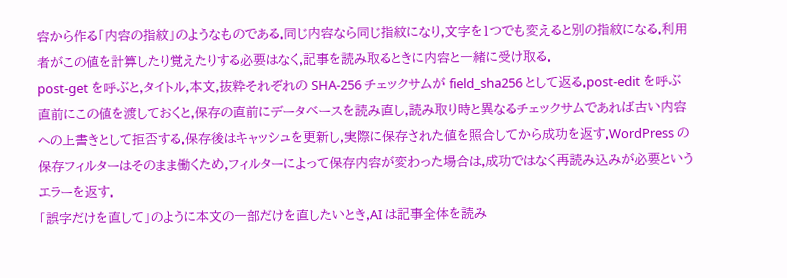容から作る「内容の指紋」のようなものである.同じ内容なら同じ指紋になり,文字を1つでも変えると別の指紋になる.利用者がこの値を計算したり覚えたりする必要はなく,記事を読み取るときに内容と一緒に受け取る.
post-get を呼ぶと,タイトル,本文,抜粋それぞれの SHA-256 チェックサムが field_sha256 として返る.post-edit を呼ぶ直前にこの値を渡しておくと,保存の直前にデータベースを読み直し,読み取り時と異なるチェックサムであれば古い内容への上書きとして拒否する.保存後はキャッシュを更新し,実際に保存された値を照合してから成功を返す.WordPress の保存フィルターはそのまま働くため,フィルターによって保存内容が変わった場合は,成功ではなく再読み込みが必要というエラーを返す.
「誤字だけを直して」のように本文の一部だけを直したいとき,AI は記事全体を読み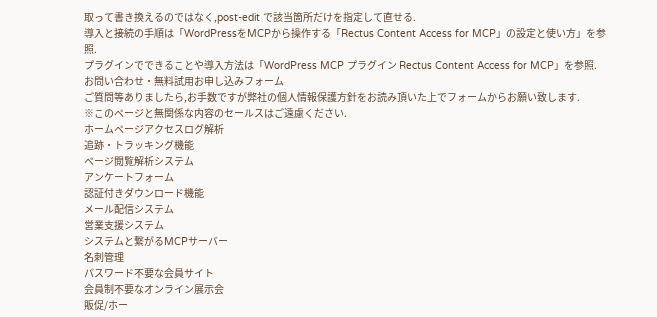取って書き換えるのではなく,post-edit で該当箇所だけを指定して直せる.
導入と接続の手順は「WordPressをMCPから操作する「Rectus Content Access for MCP」の設定と使い方」を参照.
プラグインでできることや導入方法は「WordPress MCP プラグイン Rectus Content Access for MCP」を参照.
お問い合わせ・無料試用お申し込みフォーム
ご質問等ありましたら,お手数ですが弊社の個人情報保護方針をお読み頂いた上でフォームからお願い致します.
※このページと無関係な内容のセールスはご遠慮ください.
ホームページアクセスログ解析
追跡・トラッキング機能
ページ閲覧解析システム
アンケートフォーム
認証付きダウンロード機能
メール配信システム
営業支援システム
システムと繋がるMCPサーバー
名刺管理
パスワード不要な会員サイト
会員制不要なオンライン展示会
販促/ホー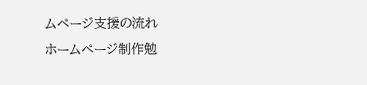ムページ支援の流れ
ホームページ制作勉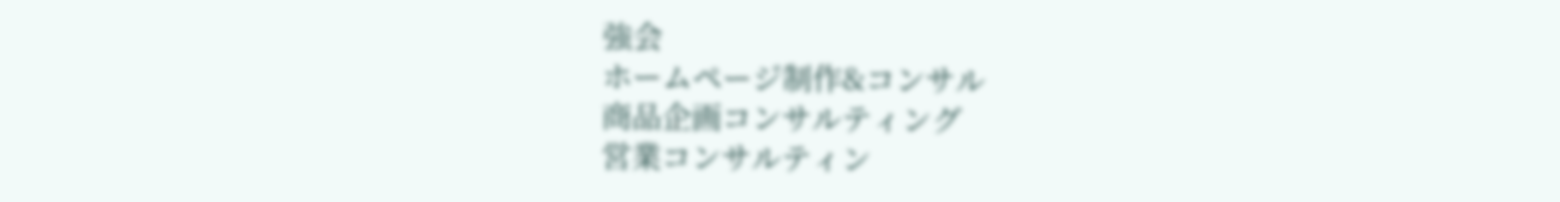強会
ホームページ制作&コンサル
商品企画コンサルティング
営業コンサルティン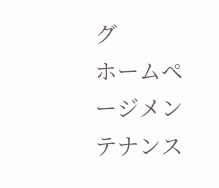グ
ホームページメンテナンス